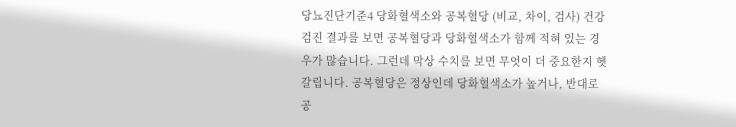당뇨진단기준4 당화혈색소와 공복혈당 (비교, 차이, 검사) 건강검진 결과를 보면 공복혈당과 당화혈색소가 함께 적혀 있는 경우가 많습니다. 그런데 막상 수치를 보면 무엇이 더 중요한지 헷갈립니다. 공복혈당은 정상인데 당화혈색소가 높거나, 반대로 공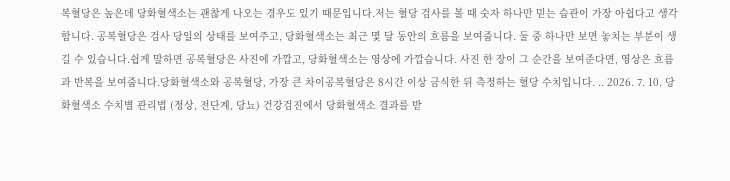복혈당은 높은데 당화혈색소는 괜찮게 나오는 경우도 있기 때문입니다.저는 혈당 검사를 볼 때 숫자 하나만 믿는 습관이 가장 아쉽다고 생각합니다. 공복혈당은 검사 당일의 상태를 보여주고, 당화혈색소는 최근 몇 달 동안의 흐름을 보여줍니다. 둘 중 하나만 보면 놓치는 부분이 생길 수 있습니다.쉽게 말하면 공복혈당은 사진에 가깝고, 당화혈색소는 영상에 가깝습니다. 사진 한 장이 그 순간을 보여준다면, 영상은 흐름과 반복을 보여줍니다.당화혈색소와 공복혈당, 가장 큰 차이공복혈당은 8시간 이상 금식한 뒤 측정하는 혈당 수치입니다. .. 2026. 7. 10. 당화혈색소 수치별 관리법 (정상, 전단계, 당뇨) 건강검진에서 당화혈색소 결과를 받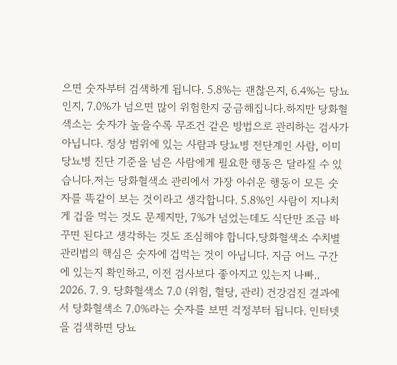으면 숫자부터 검색하게 됩니다. 5.8%는 괜찮은지, 6.4%는 당뇨인지, 7.0%가 넘으면 많이 위험한지 궁금해집니다.하지만 당화혈색소는 숫자가 높을수록 무조건 같은 방법으로 관리하는 검사가 아닙니다. 정상 범위에 있는 사람과 당뇨병 전단계인 사람, 이미 당뇨병 진단 기준을 넘은 사람에게 필요한 행동은 달라질 수 있습니다.저는 당화혈색소 관리에서 가장 아쉬운 행동이 모든 숫자를 똑같이 보는 것이라고 생각합니다. 5.8%인 사람이 지나치게 겁을 먹는 것도 문제지만, 7%가 넘었는데도 식단만 조금 바꾸면 된다고 생각하는 것도 조심해야 합니다.당화혈색소 수치별 관리법의 핵심은 숫자에 겁먹는 것이 아닙니다. 지금 어느 구간에 있는지 확인하고, 이전 검사보다 좋아지고 있는지 나빠.. 2026. 7. 9. 당화혈색소 7.0 (위험, 혈당, 관리) 건강검진 결과에서 당화혈색소 7.0%라는 숫자를 보면 걱정부터 됩니다. 인터넷을 검색하면 당뇨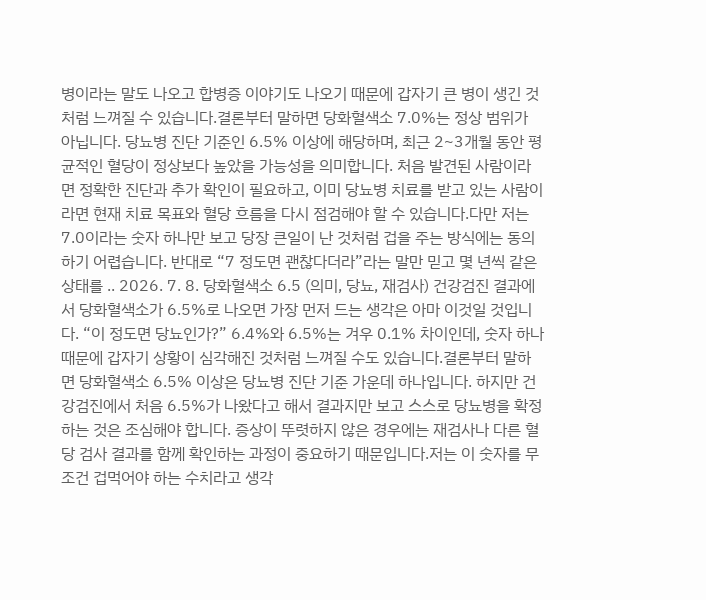병이라는 말도 나오고 합병증 이야기도 나오기 때문에 갑자기 큰 병이 생긴 것처럼 느껴질 수 있습니다.결론부터 말하면 당화혈색소 7.0%는 정상 범위가 아닙니다. 당뇨병 진단 기준인 6.5% 이상에 해당하며, 최근 2~3개월 동안 평균적인 혈당이 정상보다 높았을 가능성을 의미합니다. 처음 발견된 사람이라면 정확한 진단과 추가 확인이 필요하고, 이미 당뇨병 치료를 받고 있는 사람이라면 현재 치료 목표와 혈당 흐름을 다시 점검해야 할 수 있습니다.다만 저는 7.0이라는 숫자 하나만 보고 당장 큰일이 난 것처럼 겁을 주는 방식에는 동의하기 어렵습니다. 반대로 “7 정도면 괜찮다더라”라는 말만 믿고 몇 년씩 같은 상태를 .. 2026. 7. 8. 당화혈색소 6.5 (의미, 당뇨, 재검사) 건강검진 결과에서 당화혈색소가 6.5%로 나오면 가장 먼저 드는 생각은 아마 이것일 것입니다. “이 정도면 당뇨인가?” 6.4%와 6.5%는 겨우 0.1% 차이인데, 숫자 하나 때문에 갑자기 상황이 심각해진 것처럼 느껴질 수도 있습니다.결론부터 말하면 당화혈색소 6.5% 이상은 당뇨병 진단 기준 가운데 하나입니다. 하지만 건강검진에서 처음 6.5%가 나왔다고 해서 결과지만 보고 스스로 당뇨병을 확정하는 것은 조심해야 합니다. 증상이 뚜렷하지 않은 경우에는 재검사나 다른 혈당 검사 결과를 함께 확인하는 과정이 중요하기 때문입니다.저는 이 숫자를 무조건 겁먹어야 하는 수치라고 생각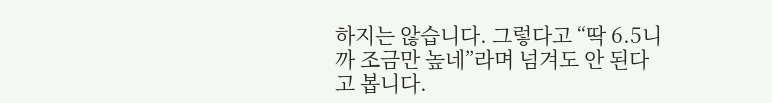하지는 않습니다. 그렇다고 “딱 6.5니까 조금만 높네”라며 넘겨도 안 된다고 봅니다.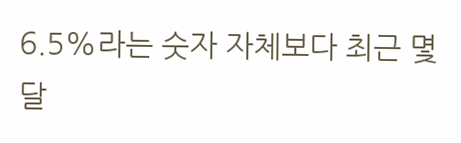6.5%라는 숫자 자체보다 최근 몇 달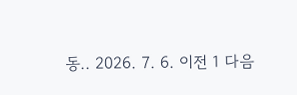동.. 2026. 7. 6. 이전 1 다음